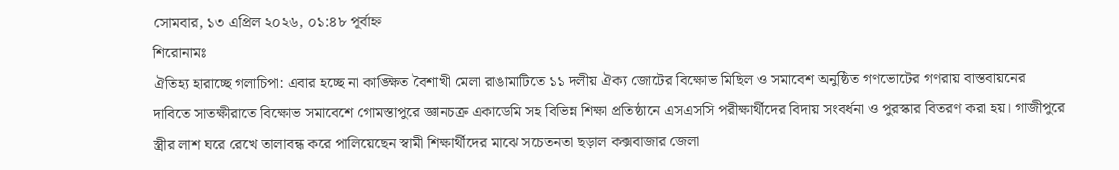সোমবার, ১৩ এপ্রিল ২০২৬, ০১:৪৮ পূর্বাহ্ন
শিরোনামঃ
ঐতিহ্য হারাচ্ছে গলাচিপা: এবার হচ্ছে না কাঙ্ক্ষিত বৈশাখী মেলা রাঙামাটিতে ১১ দলীয় ঐক্য জোটের বিক্ষোভ মিছিল ও সমাবেশ অনুষ্ঠিত গণভোটের গণরায় বাস্তবায়নের দাবিতে সাতক্ষীরাতে বিক্ষোভ সমাবেশে গোমস্তাপুরে জ্ঞানচক্র একাডেমি সহ বিভিন্ন শিক্ষা প্রতিষ্ঠানে এসএসসি পরীক্ষার্থীদের বিদায় সংবর্ধনা ও পুরস্কার বিতরণ করা হয়। গাজীপুরে স্ত্রীর লাশ ঘরে রেখে তালাবন্ধ করে পালিয়েছেন স্বামী শিক্ষার্থীদের মাঝে সচেতনতা ছড়াল কক্সবাজার জেলা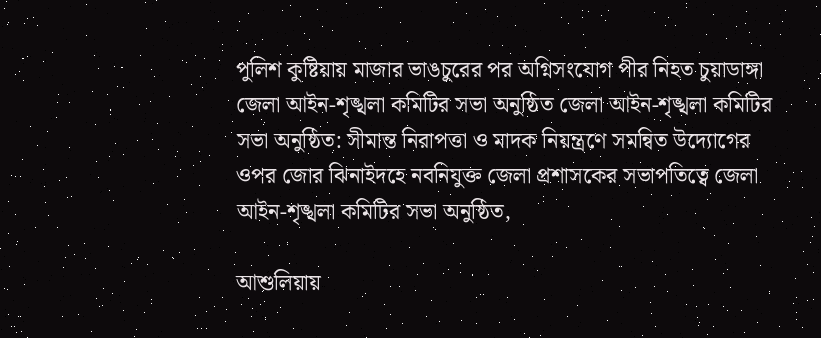পুলিশ কুষ্টিয়ায় মাজার ভাঙচুরের পর অগ্নিসংযোগ পীর নিহত চুয়াডাঙ্গা জেলা আইন-শৃঙ্খলা কমিটির সভা অনুষ্ঠিত জেলা আইন-শৃঙ্খলা কমিটির সভা অনুষ্ঠিত: সীমান্ত নিরাপত্তা ও মাদক নিয়ন্ত্রণে সমন্বিত উদ্যোগের ওপর জোর ঝিনাইদহে নবনিযুক্ত জেলা প্রশাসকের সভাপতিত্বে জেলা আইন-শৃঙ্খলা কমিটির সভা অনুষ্ঠিত,

আশুলিয়ায়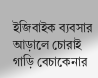ইজিবাইক ব্যবসার আড়ালে চোরাই গাড়ি বেচাকেনার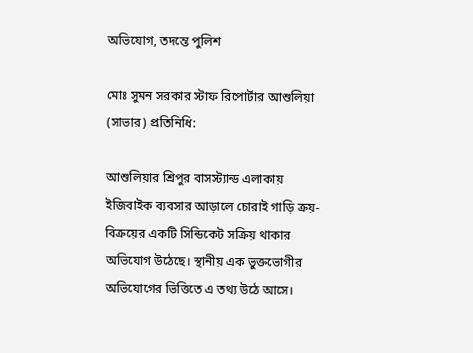অভিযোগ, তদন্তে পুলিশ

মোঃ সুমন সরকার স্টাফ রিপোর্টার আশুলিয়া (সাভার) প্রতিনিধি:

আশুলিয়ার শ্রিপুর বাসস্ট্যান্ড এলাকায় ইজিবাইক ব্যবসার আড়ালে চোরাই গাড়ি ক্রয়-বিক্রয়ের একটি সিন্ডিকেট সক্রিয় থাকার অভিযোগ উঠেছে। স্থানীয় এক ভুক্তভোগীর অভিযোগের ভিত্তিতে এ তথ্য উঠে আসে।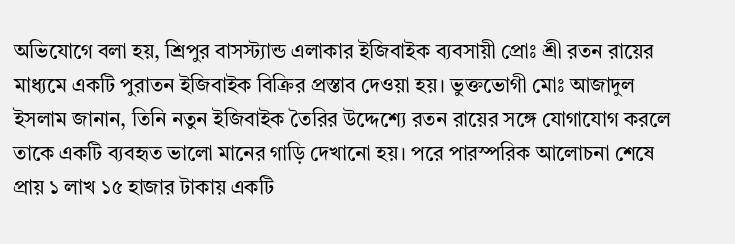অভিযোগে বলা হয়, শ্রিপুর বাসস্ট্যান্ড এলাকার ইজিবাইক ব্যবসায়ী প্রোঃ শ্রী রতন রায়ের মাধ্যমে একটি পুরাতন ইজিবাইক বিক্রির প্রস্তাব দেওয়া হয়। ভুক্তভোগী মোঃ আজাদুল ইসলাম জানান, তিনি নতুন ইজিবাইক তৈরির উদ্দেশ্যে রতন রায়ের সঙ্গে যোগাযোগ করলে তাকে একটি ব্যবহৃত ভালো মানের গাড়ি দেখানো হয়। পরে পারস্পরিক আলোচনা শেষে প্রায় ১ লাখ ১৫ হাজার টাকায় একটি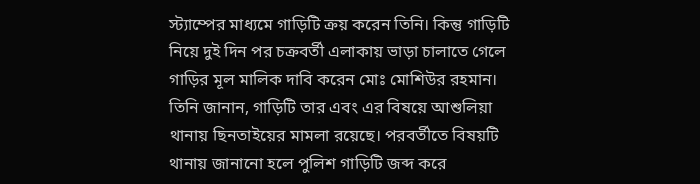স্ট্যাম্পের মাধ্যমে গাড়িটি ক্রয় করেন তিনি। কিন্তু গাড়িটি নিয়ে দুই দিন পর চক্রবর্তী এলাকায় ভাড়া চালাতে গেলে গাড়ির মূল মালিক দাবি করেন মোঃ মোশিউর রহমান। তিনি জানান, গাড়িটি তার এবং এর বিষয়ে আশুলিয়া থানায় ছিনতাইয়ের মামলা রয়েছে। পরবর্তীতে বিষয়টি থানায় জানানো হলে পুলিশ গাড়িটি জব্দ করে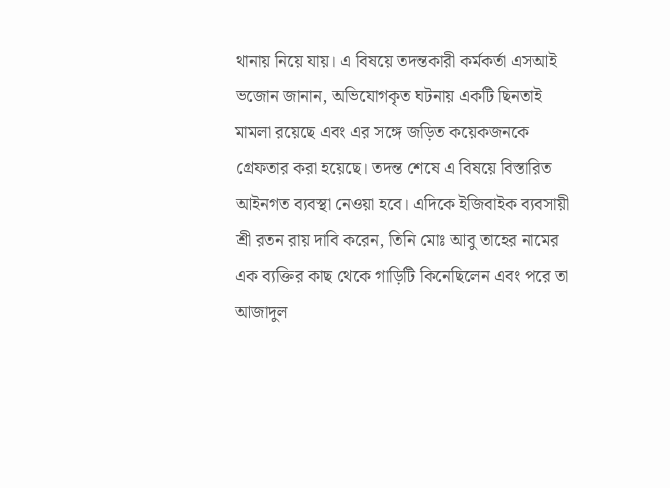থানায় নিয়ে যায়। এ বিষয়ে তদন্তকারী কর্মকর্তা এসআই ভজোন জানান, অভিযোগকৃত ঘটনায় একটি ছিনতাই মামলা রয়েছে এবং এর সঙ্গে জড়িত কয়েকজনকে গ্রেফতার করা হয়েছে। তদন্ত শেষে এ বিষয়ে বিস্তারিত আইনগত ব্যবস্থা নেওয়া হবে। এদিকে ইজিবাইক ব্যবসায়ী শ্রী রতন রায় দাবি করেন, তিনি মোঃ আবু তাহের নামের এক ব্যক্তির কাছ থেকে গাড়িটি কিনেছিলেন এবং পরে তা আজাদুল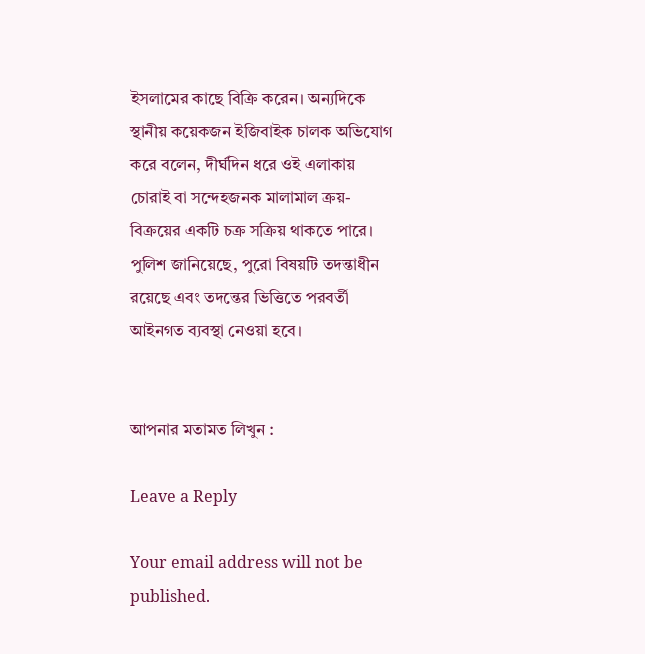ইসলামের কাছে বিক্রি করেন। অন্যদিকে স্থানীয় কয়েকজন ইজিবাইক চালক অভিযোগ করে বলেন, দীর্ঘদিন ধরে ওই এলাকায় চোরাই বা সন্দেহজনক মালামাল ক্রয়-বিক্রয়ের একটি চক্র সক্রিয় থাকতে পারে। পুলিশ জানিয়েছে, পুরো বিষয়টি তদন্তাধীন রয়েছে এবং তদন্তের ভিত্তিতে পরবর্তী আইনগত ব্যবস্থা নেওয়া হবে।


আপনার মতামত লিখুন :

Leave a Reply

Your email address will not be published.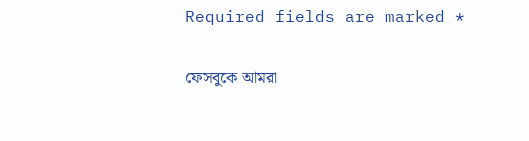Required fields are marked *


ফেসবুকে আমরা